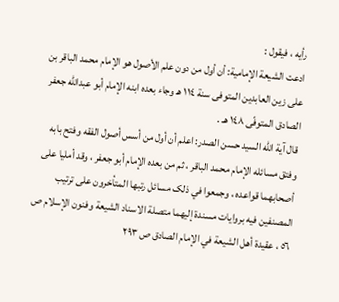رأیه ، فيقول :
ادعت الشیعة الإمامیة: أن أول من دون علم الأصول هو الإمام محمد الباقر بن علی زین العابدین المتوفى سنة ١١٤ هـ وجاء بعده ابنه الإمام أبو عبدالله جعفر الصادق المتوفّى ١٤٨ هـ .
قال آیة الله السید حسن الصدر: اعلم أن أول من أسس أصول الفقه وفتح بابه وفتق مسائله الإمام محمد الباقر ، ثم من بعده الإمام أبو جعفر ، وقد أملیا على أصحابهما قواعده ، وجمعوا في ذلک مسائل رتبها المتأخرون على ترتیب المصنفين فيه بروایات مسندة إلیهما متصلة الاسناد الشیعة وفنون الإسلام ص ٥٦ ، عقیدة أهل الشیعة في الإمام الصادق ص ٢٩٣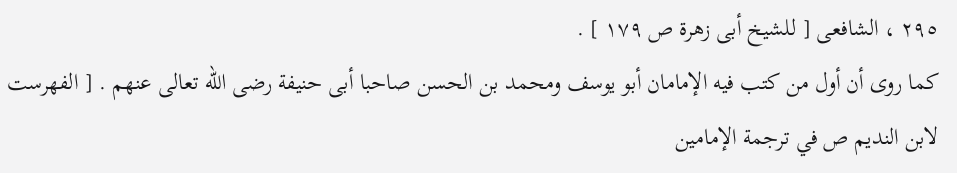٢٩٥ ، الشافعی [ للشیخ أبی زهرة ص ١٧٩ ] .
کما روی أن أول من کتب فيه الإمامان أبو یوسف ومحمد بن الحسن صاحبا أبی حنیفة رضی الله تعالى عنهم . [ الفهرست لابن الندیم ص في ترجمة الإمامین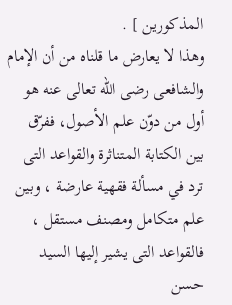المذکورین ] .
وهذا لا یعارض ما قلناه من أن الإمام والشافعی رضی الله تعالى عنه هو أول من دوّن علم الأصول، ففرّق بین الکتابة المتناثرة والقواعد التی ترد في مسألة فقهیة عارضة ، وبین علم متکامل ومصنف مستقل ، فالقواعد التی یشیر إلیها السید حسن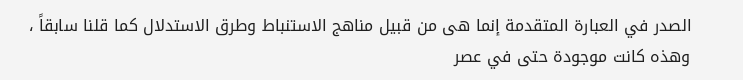الصدر في العبارة المتقدمة إنما هی من قبیل مناهج الاستنباط وطرق الاستدلال کما قلنا سابقاً ، وهذه کانت موجودة حتى في عصر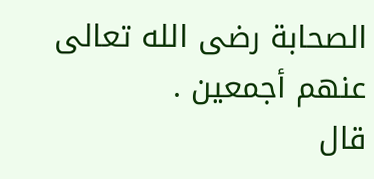الصحابة رضی الله تعالى عنهم أجمعین .
قال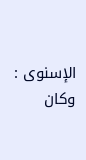الإسنوی : وکان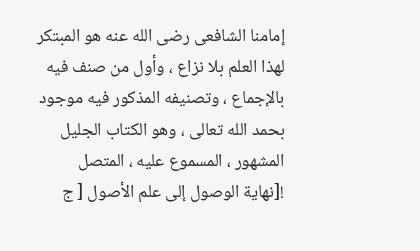إمامنا الشافعی رضی الله عنه هو المبتکر لهذا العلم بلا نزاع ، وأول من صنف فيه بالإجماع ، وتصنیفه المذکور فيه موجود بحمد الله تعالى ، وهو الکتاب الجلیل المشهور ، المسموع علیه ، المتصل
![نهاية الوصول إلى علم الأصول [ ج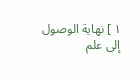١ ] نهاية الوصول إلى علم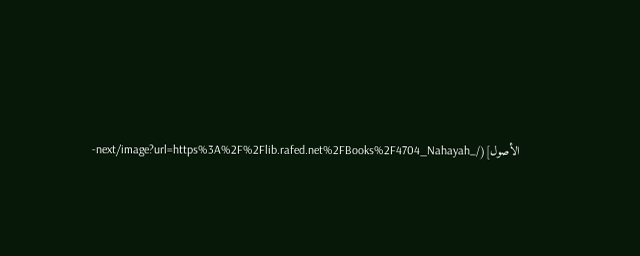الأصول](/_next/image?url=https%3A%2F%2Flib.rafed.net%2FBooks%2F4704_Nahayah-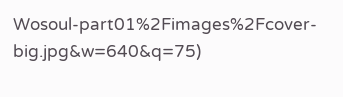Wosoul-part01%2Fimages%2Fcover-big.jpg&w=640&q=75)